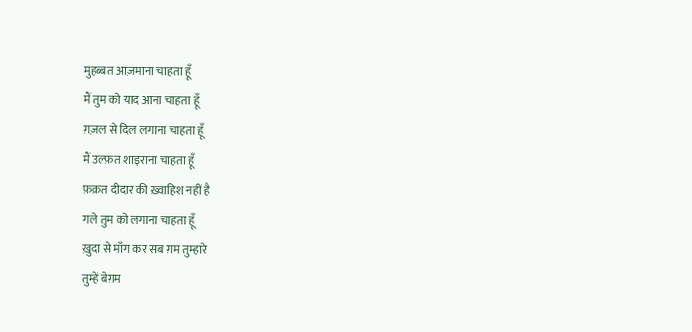मुहब्बत आज़माना चाहता हूँ
मैं तुम को याद आना चाहता हूँ
ग़ज़ल से दिल लगाना चाहता हूँ
मैं उल्फ़त शाइराना चाहता हूँ
फ़क़त दीदार की ख़्वाहिश नहीं है
गले तुम को लगाना चाहता हूँ
ख़ुदा से माँग कर सब ग़म तुम्हारे
तुम्हें बेग़म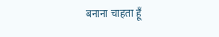बनाना चाहता हूँ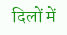दिलों में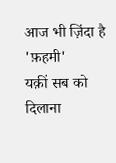आज भी ज़िंदा है 'फ़हमी'
यक़ीं सब को दिलाना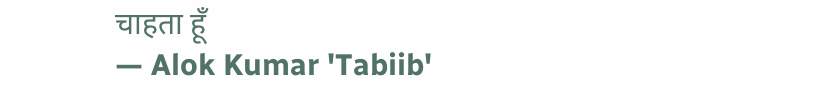चाहता हूँ
— Alok Kumar 'Tabiib'